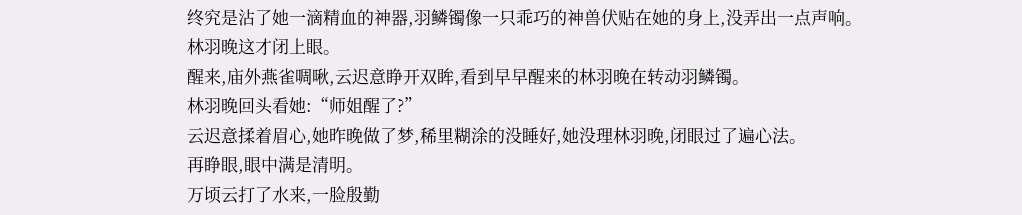终究是沾了她一滴精血的神器,羽鳞镯像一只乖巧的神兽伏贴在她的身上,没弄出一点声响。
林羽晚这才闭上眼。
醒来,庙外燕雀啁啾,云迟意睁开双眸,看到早早醒来的林羽晚在转动羽鳞镯。
林羽晚回头看她:“师姐醒了?”
云迟意揉着眉心,她昨晚做了梦,稀里糊涂的没睡好,她没理林羽晚,闭眼过了遍心法。
再睁眼,眼中满是清明。
万顷云打了水来,一脸殷勤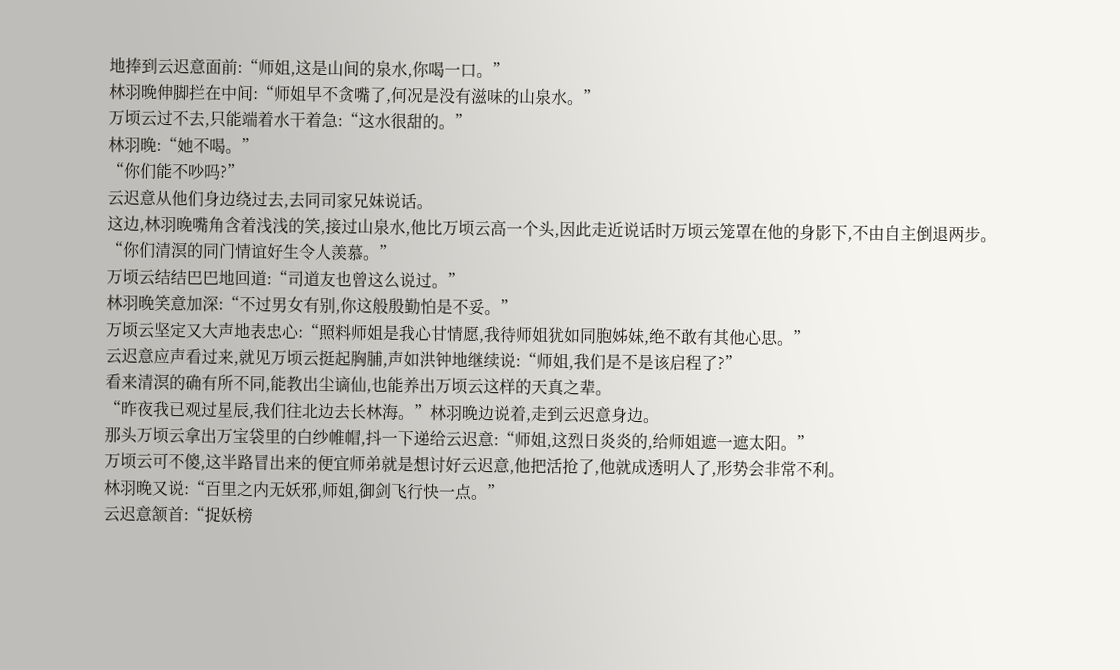地捧到云迟意面前:“师姐,这是山间的泉水,你喝一口。”
林羽晚伸脚拦在中间:“师姐早不贪嘴了,何况是没有滋味的山泉水。”
万顷云过不去,只能端着水干着急:“这水很甜的。”
林羽晚:“她不喝。”
“你们能不吵吗?”
云迟意从他们身边绕过去,去同司家兄妹说话。
这边,林羽晚嘴角含着浅浅的笑,接过山泉水,他比万顷云高一个头,因此走近说话时万顷云笼罩在他的身影下,不由自主倒退两步。
“你们清溟的同门情谊好生令人羡慕。”
万顷云结结巴巴地回道:“司道友也曾这么说过。”
林羽晚笑意加深:“不过男女有别,你这般殷勤怕是不妥。”
万顷云坚定又大声地表忠心:“照料师姐是我心甘情愿,我待师姐犹如同胞姊妹,绝不敢有其他心思。”
云迟意应声看过来,就见万顷云挺起胸脯,声如洪钟地继续说:“师姐,我们是不是该启程了?”
看来清溟的确有所不同,能教出尘谪仙,也能养出万顷云这样的天真之辈。
“昨夜我已观过星辰,我们往北边去长林海。”林羽晚边说着,走到云迟意身边。
那头万顷云拿出万宝袋里的白纱帷帽,抖一下递给云迟意:“师姐,这烈日炎炎的,给师姐遮一遮太阳。”
万顷云可不傻,这半路冒出来的便宜师弟就是想讨好云迟意,他把活抢了,他就成透明人了,形势会非常不利。
林羽晚又说:“百里之内无妖邪,师姐,御剑飞行快一点。”
云迟意颔首:“捉妖榜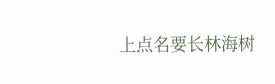上点名要长林海树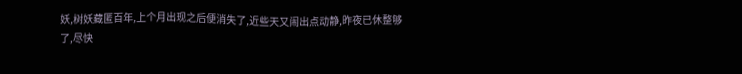妖,树妖藏匿百年,上个月出现之后便消失了,近些天又闹出点动静,昨夜已休整够了,尽快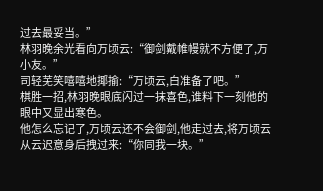过去最妥当。”
林羽晚余光看向万顷云:“御剑戴帷幔就不方便了,万小友。”
司轻芜笑嘻嘻地揶揄:“万顷云,白准备了吧。”
棋胜一招,林羽晚眼底闪过一抹喜色,谁料下一刻他的眼中又显出寒色。
他怎么忘记了,万顷云还不会御剑,他走过去,将万顷云从云迟意身后拽过来:“你同我一块。”